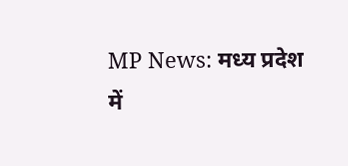MP News: मध्य प्रदेश में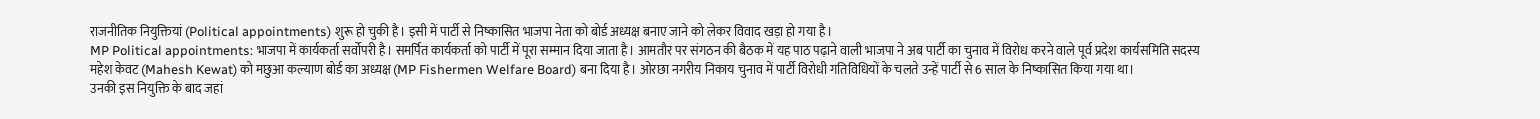राजनीतिक नियुक्तियां (Political appointments) शुरू हो चुकी है। इसी में पार्टी से निष्कासित भाजपा नेता को बोर्ड अध्यक्ष बनाए जाने को लेकर विवाद खड़ा हो गया है।
MP Political appointments: भाजपा में कार्यकर्ता सर्वोपरी है। समर्पित कार्यकर्ता को पार्टी में पूरा सम्मान दिया जाता है। आमतौर पर संगठन की बैठक में यह पाठ पढ़ाने वाली भाजपा ने अब पार्टी का चुनाव में विरोध करने वाले पूर्व प्रदेश कार्यसमिति सदस्य महेश केवट (Mahesh Kewat) को मछुआ कल्याण बोर्ड का अध्यक्ष (MP Fishermen Welfare Board) बना दिया है। ओरछा नगरीय निकाय चुनाव में पार्टी विरोधी गतिविधियों के चलते उन्हें पार्टी से 6 साल के निष्कासित किया गया था।
उनकी इस नियुक्ति के बाद जहां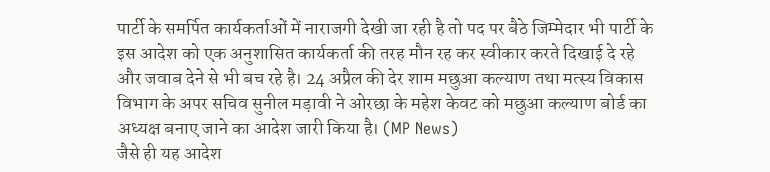पार्टी के समर्पित कार्यकर्ताओं में नाराजगी देखी जा रही है तो पद पर बैठे जिम्मेदार भी पार्टी के इस आदेश को एक अनुशासित कार्यकर्ता की तरह मौन रह कर स्वीकार करते दिखाई दे रहे और जवाब देने से भी बच रहे है। 24 अप्रैल की देर शाम मछुआ कल्याण तथा मत्स्य विकास विभाग के अपर सचिव सुनील मड़ावी ने ओरछा के महेश केवट को मछुआ कल्याण बोर्ड का अध्यक्ष बनाए जाने का आदेश जारी किया है। (MP News)
जैसे ही यह आदेश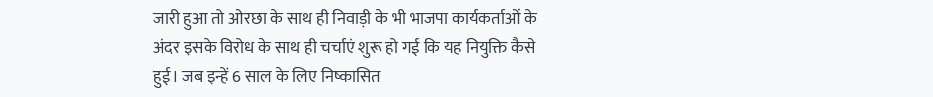जारी हुआ तो ओरछा के साथ ही निवाड़ी के भी भाजपा कार्यकर्ताओं के अंदर इसके विरोध के साथ ही चर्चाएं शुरू हो गई कि यह नियुक्ति कैसे हुई। जब इन्हें 6 साल के लिए निष्कासित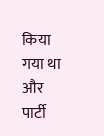किया गया था और पार्टी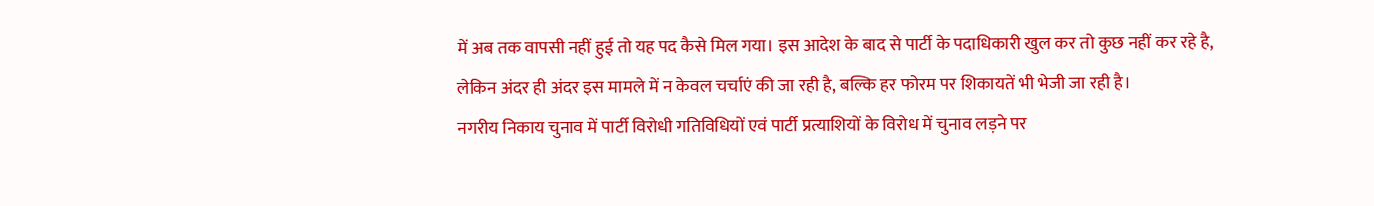में अब तक वापसी नहीं हुई तो यह पद कैसे मिल गया। इस आदेश के बाद से पार्टी के पदाधिकारी खुल कर तो कुछ नहीं कर रहे है, लेकिन अंदर ही अंदर इस मामले में न केवल चर्चाएं की जा रही है, बल्कि हर फोरम पर शिकायतें भी भेजी जा रही है।
नगरीय निकाय चुनाव में पार्टी विरोधी गतिविधियों एवं पार्टी प्रत्याशियों के विरोध में चुनाव लड़ने पर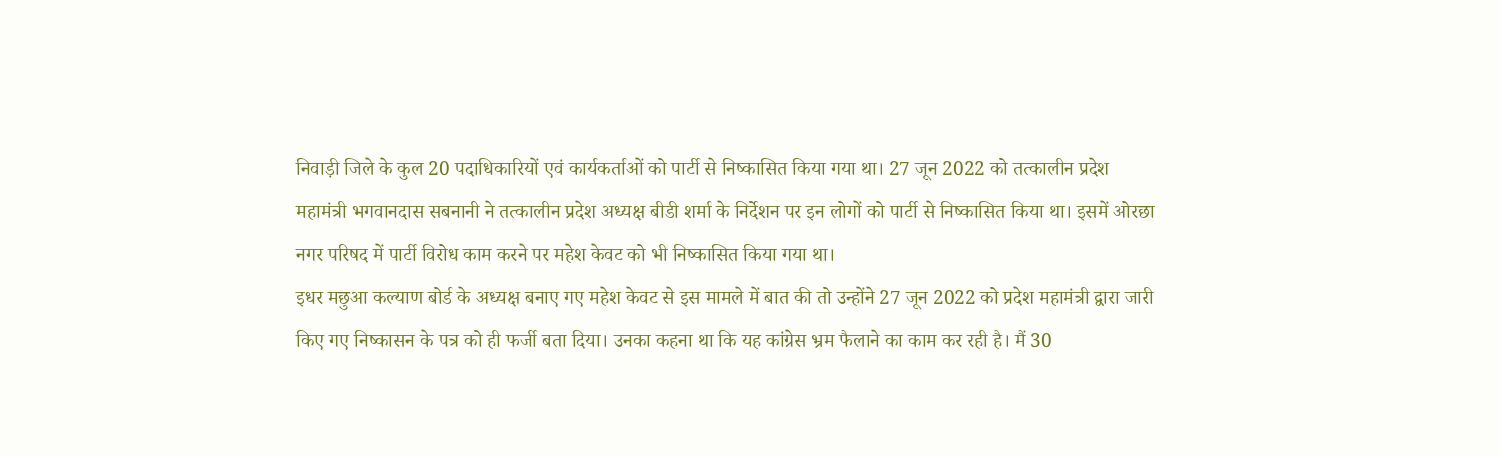निवाड़ी जिले के कुल 20 पदाधिकारियों एवं कार्यकर्ताओं को पार्टी से निष्कासित किया गया था। 27 जून 2022 को तत्कालीन प्रदेश महामंत्री भगवानदास सबनानी ने तत्कालीन प्रदेश अध्यक्ष बीडी शर्मा के निर्देशन पर इन लोगों को पार्टी से निष्कासित किया था। इसमें ओरछा नगर परिषद में पार्टी विरोध काम करने पर महेश केवट को भी निष्कासित किया गया था।
इधर मछुआ कल्याण बोर्ड के अध्यक्ष बनाए गए महेश केवट से इस मामले में बात की तो उन्होंने 27 जून 2022 को प्रदेश महामंत्री द्वारा जारी किए गए निष्कासन के पत्र को ही फर्जी बता दिया। उनका कहना था कि यह कांग्रेस भ्रम फैलाने का काम कर रही है। मैं 30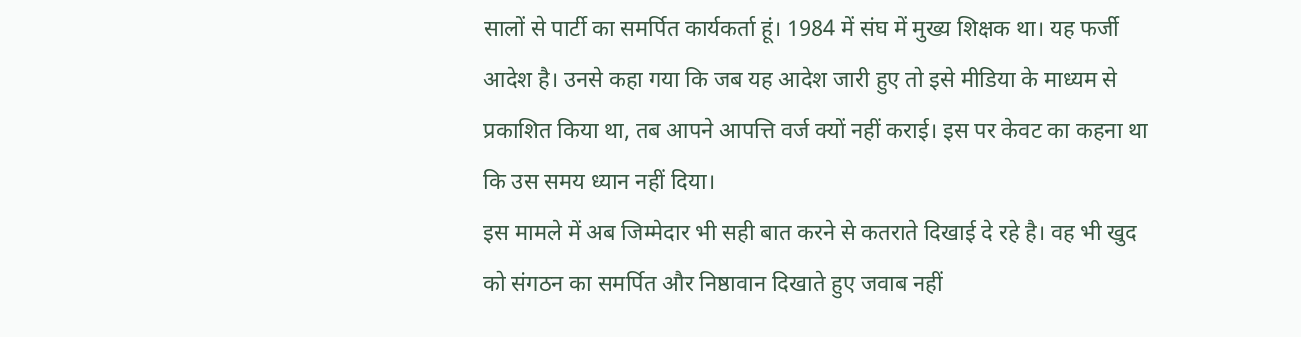सालों से पार्टी का समर्पित कार्यकर्ता हूं। 1984 में संघ में मुख्य शिक्षक था। यह फर्जी आदेश है। उनसे कहा गया कि जब यह आदेश जारी हुए तो इसे मीडिया के माध्यम से प्रकाशित किया था, तब आपने आपत्ति वर्ज क्यों नहीं कराई। इस पर केवट का कहना था कि उस समय ध्यान नहीं दिया।
इस मामले में अब जिम्मेदार भी सही बात करने से कतराते दिखाई दे रहे है। वह भी खुद को संगठन का समर्पित और निष्ठावान दिखाते हुए जवाब नहीं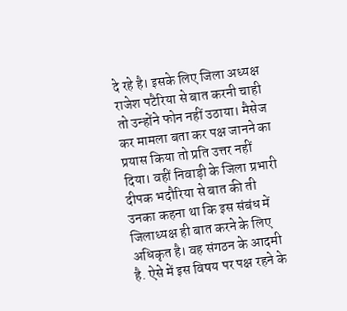दे रहे है। इसके लिए जिला अध्यक्ष राजेश पटैरिया से बात करनी चाही तो उन्होंने फोन नहीं उठाया। मैसेज कर मामला बता कर पक्ष जानने का प्रयास किया तो प्रति उत्तर नहीं दिया। वहीं निवाड़ी के जिला प्रभारी दीपक भदौरिया से बात की ती उनका कहना था कि इस संबंध में जिलाध्यक्ष ही बात करने के लिए अधिकृत है। वह संगठन के आदमी है. ऐसे में इस विषय पर पक्ष रहने के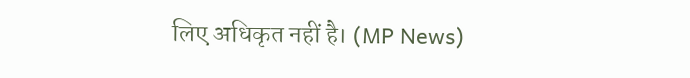लिए अधिकृत नहीं है। (MP News)